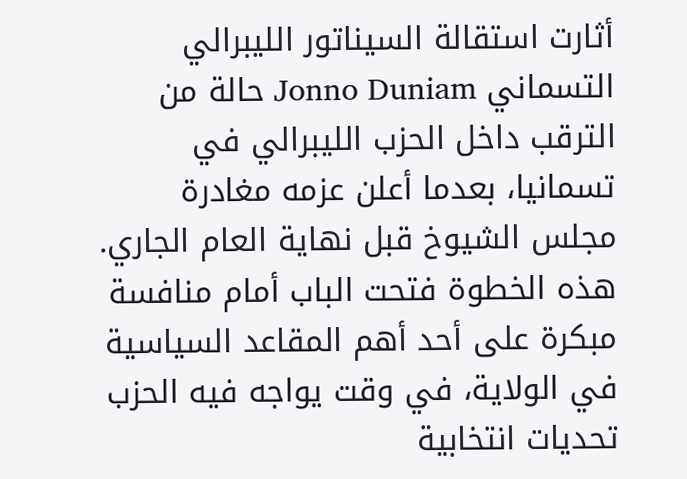أثارت استقالة السيناتور الليبرالي التسماني Jonno Duniam حالة من الترقب داخل الحزب الليبرالي في تسمانيا، بعدما أعلن عزمه مغادرة مجلس الشيوخ قبل نهاية العام الجاري. هذه الخطوة فتحت الباب أمام منافسة مبكرة على أحد أهم المقاعد السياسية في الولاية، في وقت يواجه فيه الحزب تحديات انتخابية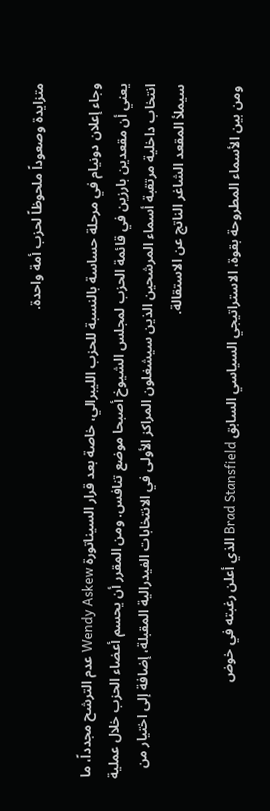متزايدة وصعوداً ملحوظاً لحزب أمة واحدة.

وجاء إعلان دونيام في مرحلة حساسة بالنسبة للحزب الليبرالي، خاصة بعد قرار السيناتورة Wendy Askew عدم الترشح مجدداً، ما يعني أن مقعدين بارزين في قائمة الحزب لمجلس الشيوخ أصبحا موضع تنافس. ومن المقرر أن يحسم أعضاء الحزب خلال عملية انتخاب داخلية مرتقبة أسماء المرشحين الذين سيشغلون المراكز الأولى في الانتخابات الفيدرالية المقبلة، إضافة إلى اختيار من سيملأ المقعد الشاغر الناتج عن الاستقالة.

ومن بين الأسماء المطروحة بقوة، الاستراتيجي السياسي السابق Brad Stansfield الذي أعلن رغبته في خوض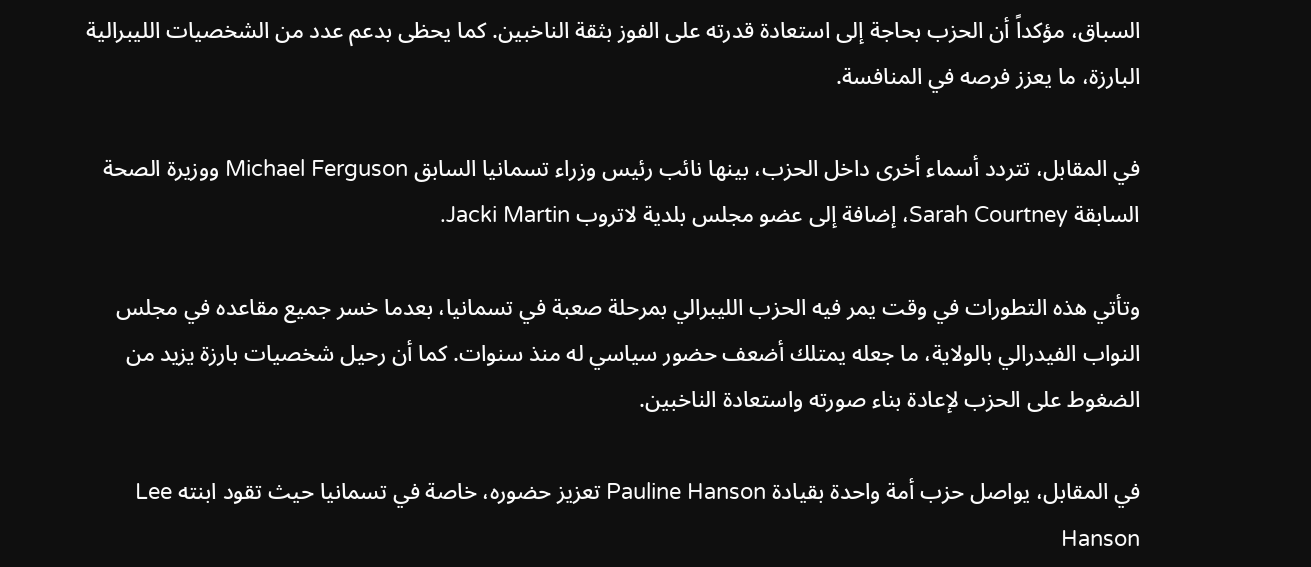السباق، مؤكداً أن الحزب بحاجة إلى استعادة قدرته على الفوز بثقة الناخبين. كما يحظى بدعم عدد من الشخصيات الليبرالية البارزة، ما يعزز فرصه في المنافسة.

في المقابل، تتردد أسماء أخرى داخل الحزب، بينها نائب رئيس وزراء تسمانيا السابق Michael Ferguson ووزيرة الصحة السابقة Sarah Courtney، إضافة إلى عضو مجلس بلدية لاتروب Jacki Martin.

وتأتي هذه التطورات في وقت يمر فيه الحزب الليبرالي بمرحلة صعبة في تسمانيا، بعدما خسر جميع مقاعده في مجلس النواب الفيدرالي بالولاية، ما جعله يمتلك أضعف حضور سياسي له منذ سنوات. كما أن رحيل شخصيات بارزة يزيد من الضغوط على الحزب لإعادة بناء صورته واستعادة الناخبين.

في المقابل، يواصل حزب أمة واحدة بقيادة Pauline Hanson تعزيز حضوره، خاصة في تسمانيا حيث تقود ابنته Lee Hanson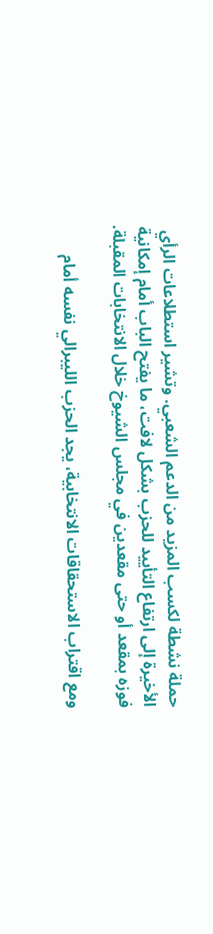حملة نشطة لكسب المزيد من الدعم الشعبي. وتشير استطلاعات الرأي الأخيرة إلى ارتفاع التأييد للحزب بشكل لافت، ما يفتح الباب أمام إمكانية فوزه بمقعد أو حتى مقعدين في مجلس الشيوخ خلال الانتخابات المقبلة.

ومع اقتراب الاستحقاقات الانتخابية، يجد الحزب الليبرالي نفسه أمام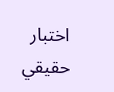اختبار حقيقي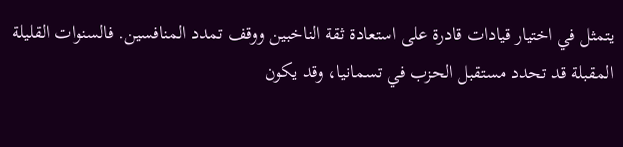يتمثل في اختيار قيادات قادرة على استعادة ثقة الناخبين ووقف تمدد المنافسين. فالسنوات القليلة المقبلة قد تحدد مستقبل الحزب في تسمانيا، وقد يكون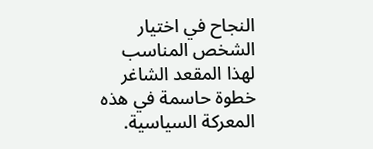النجاح في اختيار الشخص المناسب لهذا المقعد الشاغر خطوة حاسمة في هذه المعركة السياسية.